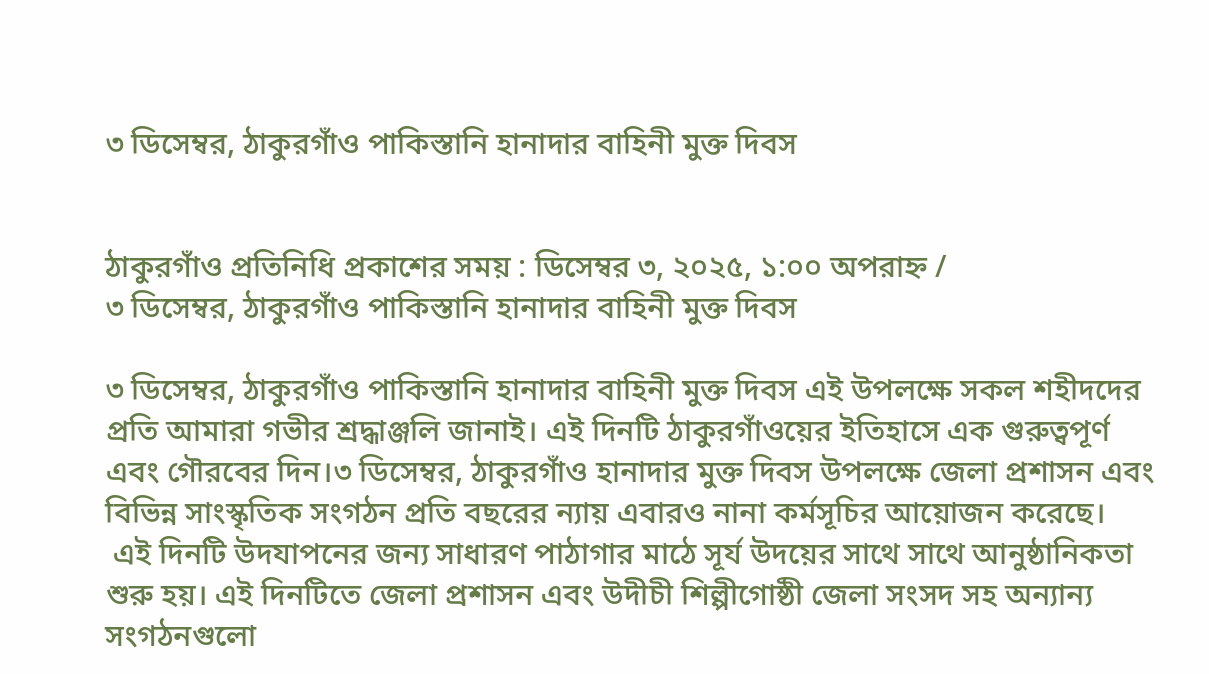৩ ডিসেম্বর, ঠাকুরগাঁও পাকিস্তানি হানাদার বাহিনী মুক্ত দিবস


ঠাকুরগাঁও প্রতিনিধি প্রকাশের সময় : ডিসেম্বর ৩, ২০২৫, ১:০০ অপরাহ্ন /
৩ ডিসেম্বর, ঠাকুরগাঁও পাকিস্তানি হানাদার বাহিনী মুক্ত দিবস

৩ ডিসেম্বর, ঠাকুরগাঁও পাকিস্তানি হানাদার বাহিনী মুক্ত দিবস এই উপলক্ষে সকল শহীদদের প্রতি আমারা গভীর শ্রদ্ধাঞ্জলি জানাই। এই দিনটি ঠাকুরগাঁওয়ের ইতিহাসে এক গুরুত্বপূর্ণ এবং গৌরবের দিন।৩ ডিসেম্বর, ঠাকুরগাঁও হানাদার মুক্ত দিবস উপলক্ষে জেলা প্রশাসন এবং বিভিন্ন সাংস্কৃতিক সংগঠন প্রতি বছরের ন্যায় এবারও নানা কর্মসূচির আয়োজন করেছে।
 এই দিনটি উদযাপনের জন্য সাধারণ পাঠাগার মাঠে সূর্য উদয়ের সাথে সাথে আনুষ্ঠানিকতা শুরু হয়। এই দিনটিতে জেলা প্রশাসন এবং উদীচী শিল্পীগোষ্ঠী জেলা সংসদ সহ অন্যান্য সংগঠনগুলো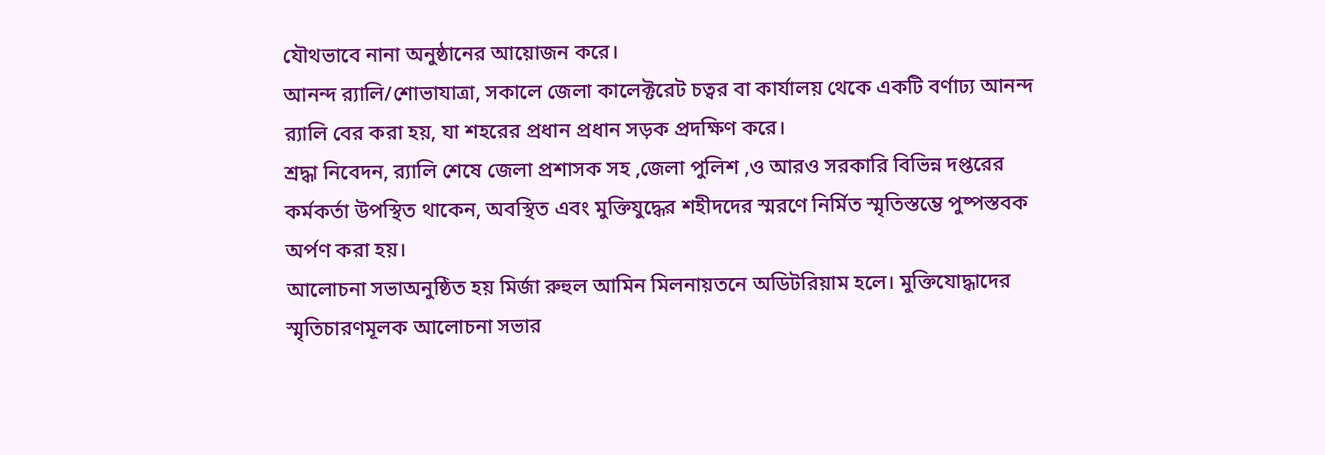যৌথভাবে নানা অনুষ্ঠানের আয়োজন করে।
আনন্দ র‍্যালি/শোভাযাত্রা, সকালে জেলা কালেক্টরেট চত্বর বা কার্যালয় থেকে একটি বর্ণাঢ্য আনন্দ র‍্যালি বের করা হয়, যা শহরের প্রধান প্রধান সড়ক প্রদক্ষিণ করে।
শ্রদ্ধা নিবেদন, র‍্যালি শেষে জেলা প্রশাসক সহ ,জেলা পুলিশ ,ও আরও সরকারি বিভিন্ন দপ্তরের কর্মকর্তা উপস্থিত থাকেন, অবস্থিত এবং মুক্তিযুদ্ধের শহীদদের স্মরণে নির্মিত স্মৃতিস্তম্ভে পুষ্পস্তবক অর্পণ করা হয়।
আলোচনা সভাঅনুষ্ঠিত হয় মির্জা রুহুল আমিন মিলনায়তনে অডিটরিয়াম হলে। মুক্তিযোদ্ধাদের স্মৃতিচারণমূলক আলোচনা সভার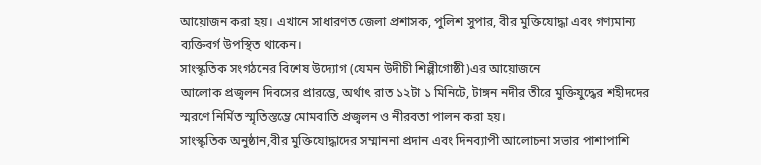আয়োজন করা হয়। এখানে সাধারণত জেলা প্রশাসক, পুলিশ সুপার, বীর মুক্তিযোদ্ধা এবং গণ্যমান্য ব্যক্তিবর্গ উপস্থিত থাকেন।
সাংস্কৃতিক সংগঠনের বিশেষ উদ্যোগ (যেমন উদীচী শিল্পীগোষ্ঠী)এর আয়োজনে
আলোক প্রজ্বলন দিবসের প্রারম্ভে, অর্থাৎ রাত ১২টা ১ মিনিটে, টাঙ্গন নদীর তীরে মুক্তিযুদ্ধের শহীদদের স্মরণে নির্মিত স্মৃতিস্তম্ভে মোমবাতি প্রজ্বলন ও নীরবতা পালন করা হয়।
সাংস্কৃতিক অনুষ্ঠান,বীর মুক্তিযোদ্ধাদের সম্মাননা প্রদান এবং দিনব্যাপী আলোচনা সভার পাশাপাশি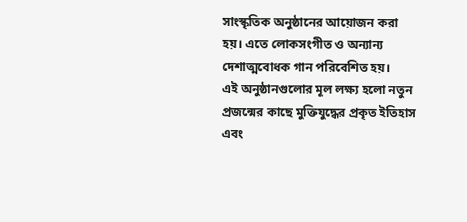সাংস্কৃতিক অনুষ্ঠানের আয়োজন করা হয়। এতে লোকসংগীত ও অন্যান্য দেশাত্মবোধক গান পরিবেশিত হয়।
এই অনুষ্ঠানগুলোর মূল লক্ষ্য হলো নতুন প্রজন্মের কাছে মুক্তিযুদ্ধের প্রকৃত ইতিহাস এবং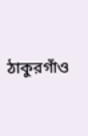ঠাকুরগাঁও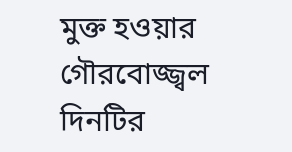মুক্ত হওয়ার গৌরবোজ্জ্বল দিনটির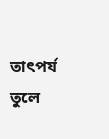তাৎপর্য তুলে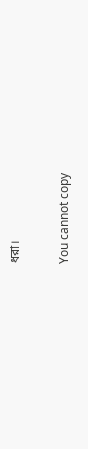ধরা।

You cannot copy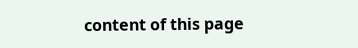content of this page